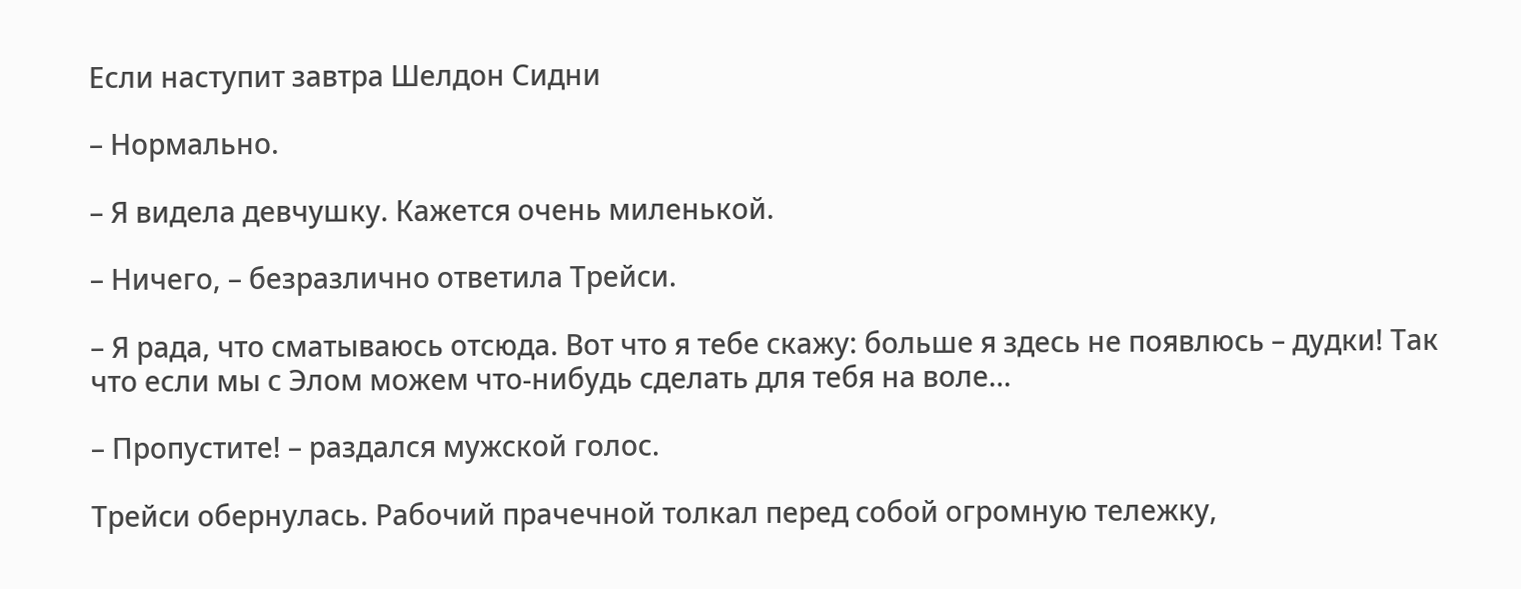Если наступит завтра Шелдон Сидни

– Нормально.

– Я видела девчушку. Кажется очень миленькой.

– Ничего, – безразлично ответила Трейси.

– Я рада, что сматываюсь отсюда. Вот что я тебе скажу: больше я здесь не появлюсь – дудки! Так что если мы с Элом можем что-нибудь сделать для тебя на воле…

– Пропустите! – раздался мужской голос.

Трейси обернулась. Рабочий прачечной толкал перед собой огромную тележку,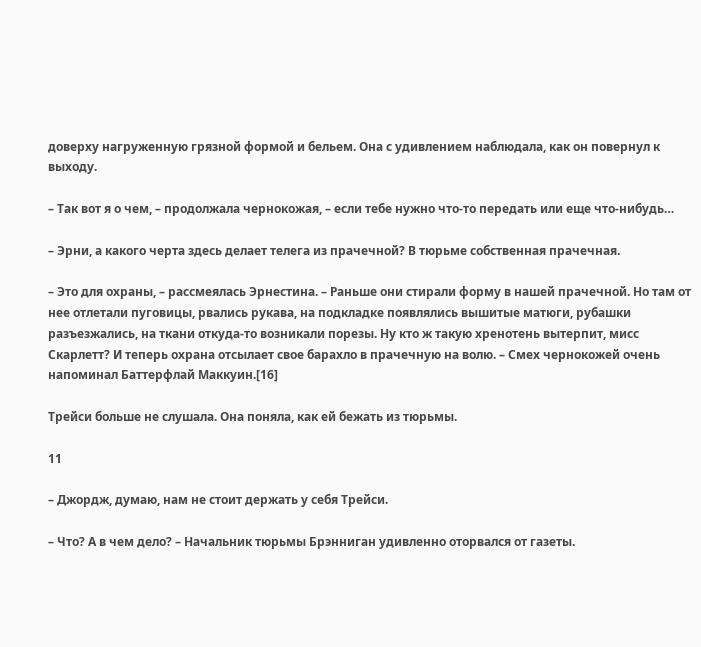доверху нагруженную грязной формой и бельем. Она с удивлением наблюдала, как он повернул к выходу.

– Так вот я о чем, – продолжала чернокожая, – если тебе нужно что-то передать или еще что-нибудь…

– Эрни, а какого черта здесь делает телега из прачечной? В тюрьме собственная прачечная.

– Это для охраны, – рассмеялась Эрнестина. – Раньше они стирали форму в нашей прачечной. Но там от нее отлетали пуговицы, рвались рукава, на подкладке появлялись вышитые матюги, рубашки разъезжались, на ткани откуда-то возникали порезы. Ну кто ж такую хренотень вытерпит, мисс Скарлетт? И теперь охрана отсылает свое барахло в прачечную на волю. – Смех чернокожей очень напоминал Баттерфлай Маккуин.[16]

Трейси больше не слушала. Она поняла, как ей бежать из тюрьмы.

11

– Джордж, думаю, нам не стоит держать у себя Трейси.

– Что? А в чем дело? – Начальник тюрьмы Брэнниган удивленно оторвался от газеты.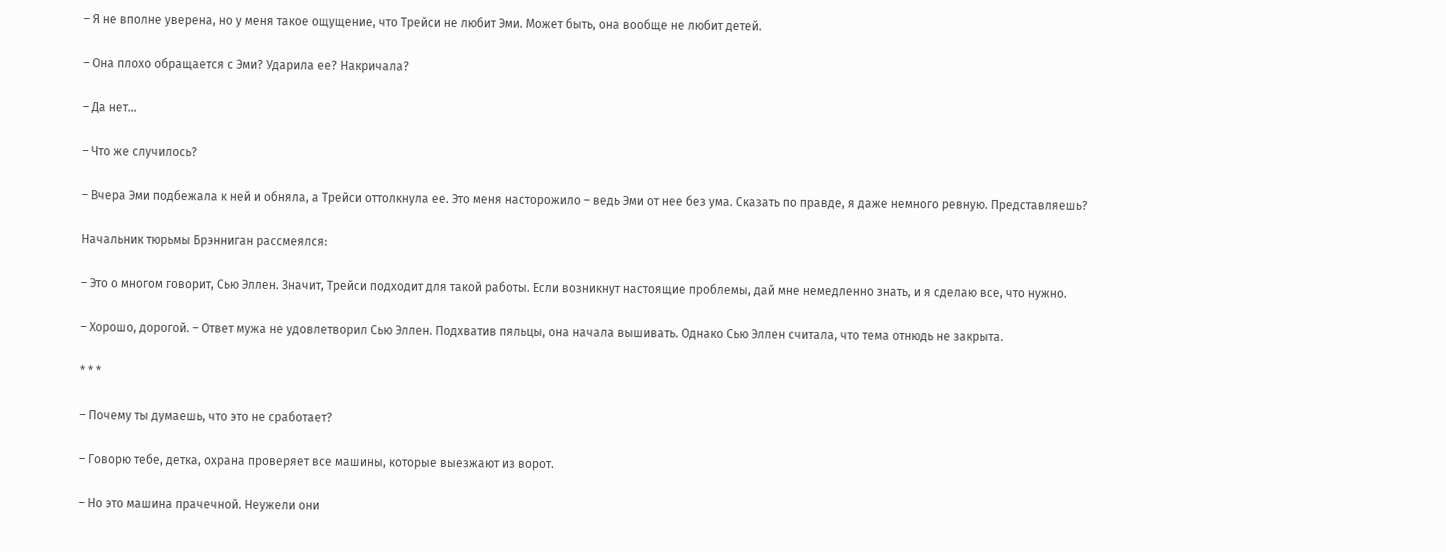– Я не вполне уверена, но у меня такое ощущение, что Трейси не любит Эми. Может быть, она вообще не любит детей.

– Она плохо обращается с Эми? Ударила ее? Накричала?

– Да нет…

– Что же случилось?

– Вчера Эми подбежала к ней и обняла, а Трейси оттолкнула ее. Это меня насторожило – ведь Эми от нее без ума. Сказать по правде, я даже немного ревную. Представляешь?

Начальник тюрьмы Брэнниган рассмеялся:

– Это о многом говорит, Сью Эллен. Значит, Трейси подходит для такой работы. Если возникнут настоящие проблемы, дай мне немедленно знать, и я сделаю все, что нужно.

– Хорошо, дорогой. – Ответ мужа не удовлетворил Сью Эллен. Подхватив пяльцы, она начала вышивать. Однако Сью Эллен считала, что тема отнюдь не закрыта.

* * *

– Почему ты думаешь, что это не сработает?

– Говорю тебе, детка, охрана проверяет все машины, которые выезжают из ворот.

– Но это машина прачечной. Неужели они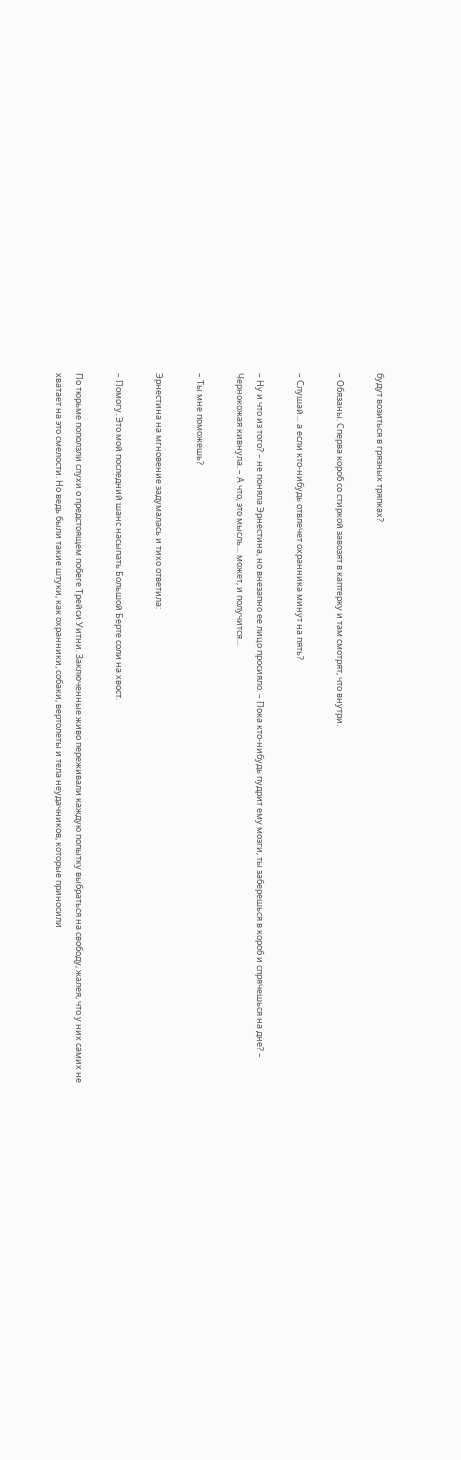будут возиться в грязных тряпках?

– Обязаны. Сперва короб со стиркой завозят в каптерку и там смотрят, что внутри.

– Слушай… а если кто-нибудь отвлечет охранника минут на пять?

– Ну и что из того? – не поняла Эрнестина, но внезапно ее лицо просияло. – Пока кто-нибудь пудрит ему мозги, ты заберешься в короб и спрячешься на дне? – Чернокожая кивнула. – А что, это мысль… может, и получится…

– Ты мне поможешь?

Эрнестина на мгновение задумалась и тихо ответила:

– Помогу. Это мой последний шанс насыпать Большой Берте соли на хвост.

По тюрьме поползли слухи о предстоящем побеге Трейси Уитни. Заключенные живо переживали каждую попытку выбраться на свободу, жалея, что у них самих не хватает на это смелости. Но ведь были такие штуки, как охранники, собаки, вертолеты и тела неудачников, которые приносили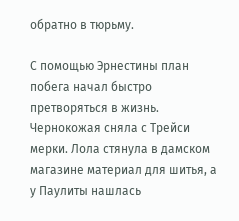обратно в тюрьму.

С помощью Эрнестины план побега начал быстро претворяться в жизнь. Чернокожая сняла с Трейси мерки. Лола стянула в дамском магазине материал для шитья, а у Паулиты нашлась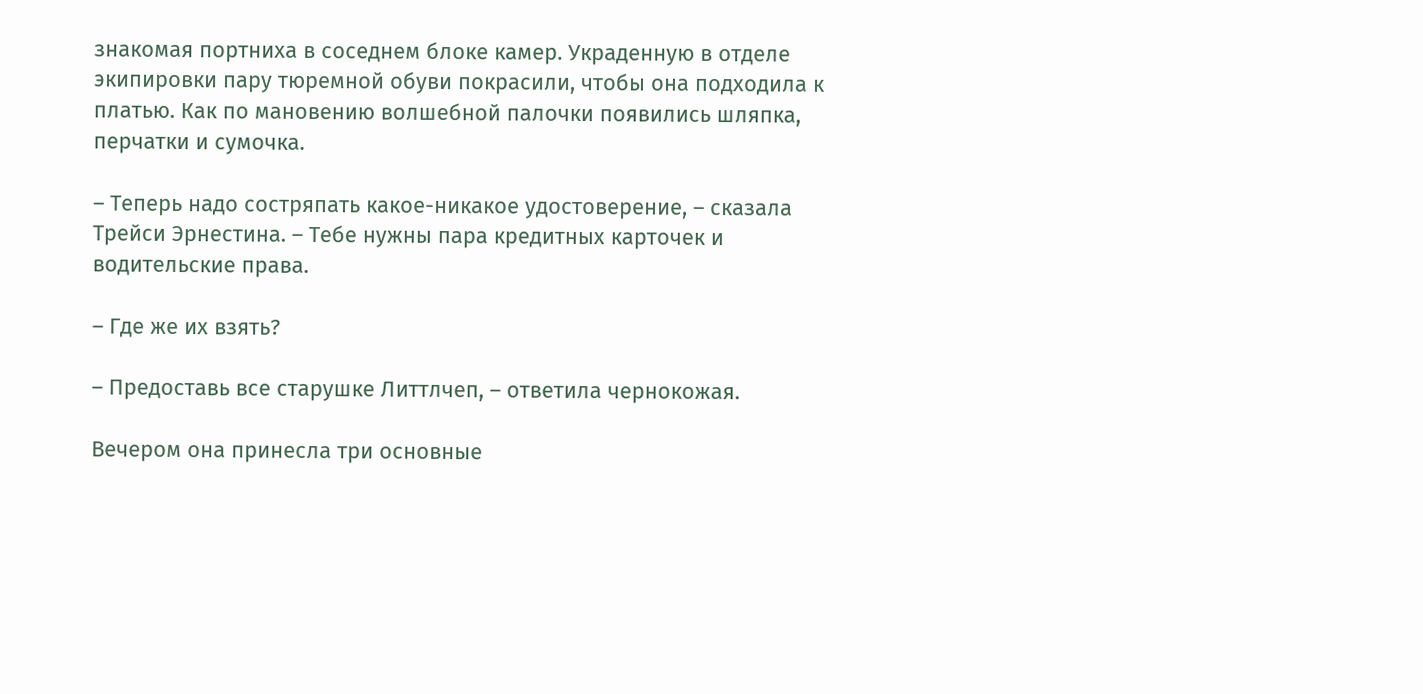знакомая портниха в соседнем блоке камер. Украденную в отделе экипировки пару тюремной обуви покрасили, чтобы она подходила к платью. Как по мановению волшебной палочки появились шляпка, перчатки и сумочка.

– Теперь надо состряпать какое-никакое удостоверение, – сказала Трейси Эрнестина. – Тебе нужны пара кредитных карточек и водительские права.

– Где же их взять?

– Предоставь все старушке Литтлчеп, – ответила чернокожая.

Вечером она принесла три основные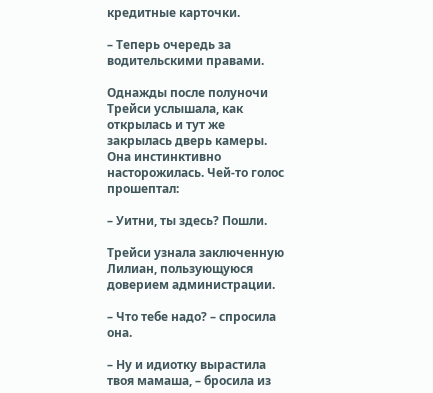кредитные карточки.

– Теперь очередь за водительскими правами.

Однажды после полуночи Трейси услышала, как открылась и тут же закрылась дверь камеры. Она инстинктивно насторожилась. Чей-то голос прошептал:

– Уитни, ты здесь? Пошли.

Трейси узнала заключенную Лилиан, пользующуюся доверием администрации.

– Что тебе надо? – спросила она.

– Ну и идиотку вырастила твоя мамаша, – бросила из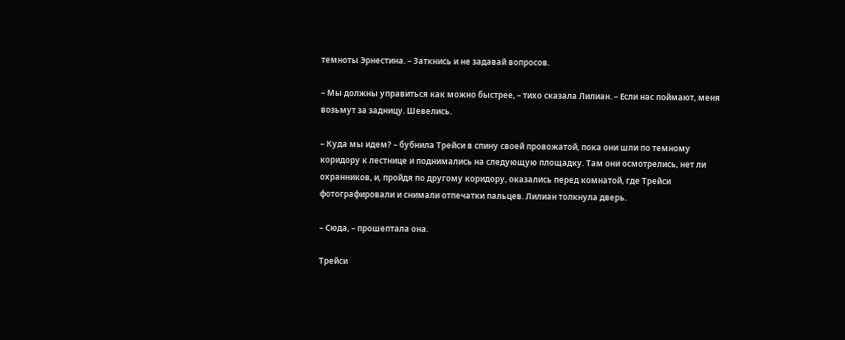темноты Эрнестина. – Заткнись и не задавай вопросов.

– Мы должны управиться как можно быстрее, – тихо сказала Лилиан. – Если нас поймают, меня возьмут за задницу. Шевелись.

– Куда мы идем? – бубнила Трейси в спину своей провожатой, пока они шли по темному коридору к лестнице и поднимались на следующую площадку. Там они осмотрелись, нет ли охранников, и, пройдя по другому коридору, оказались перед комнатой, где Трейси фотографировали и снимали отпечатки пальцев. Лилиан толкнула дверь.

– Сюда, – прошептала она.

Трейси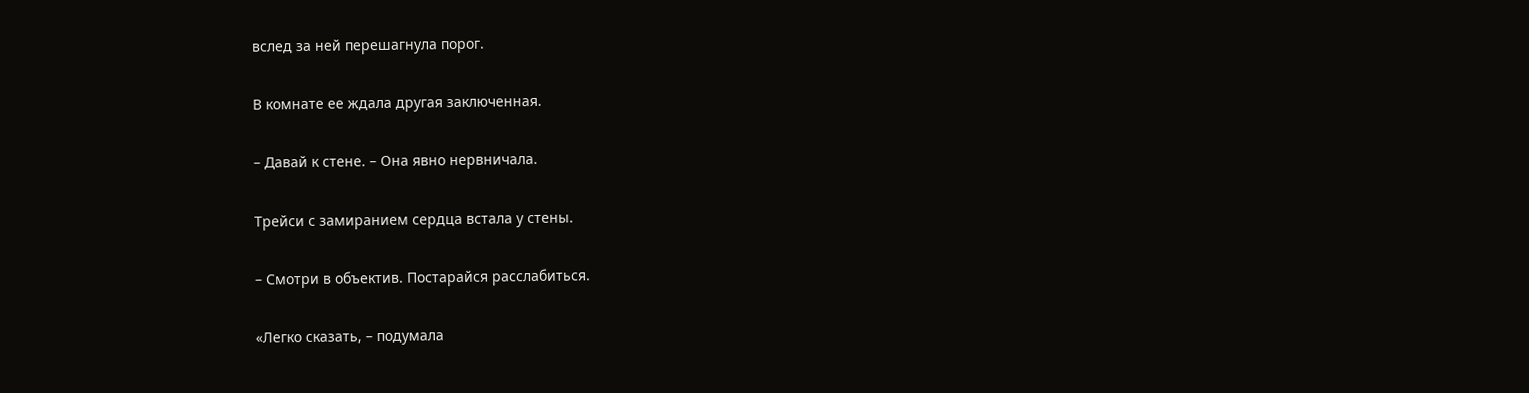вслед за ней перешагнула порог.

В комнате ее ждала другая заключенная.

– Давай к стене. – Она явно нервничала.

Трейси с замиранием сердца встала у стены.

– Смотри в объектив. Постарайся расслабиться.

«Легко сказать, – подумала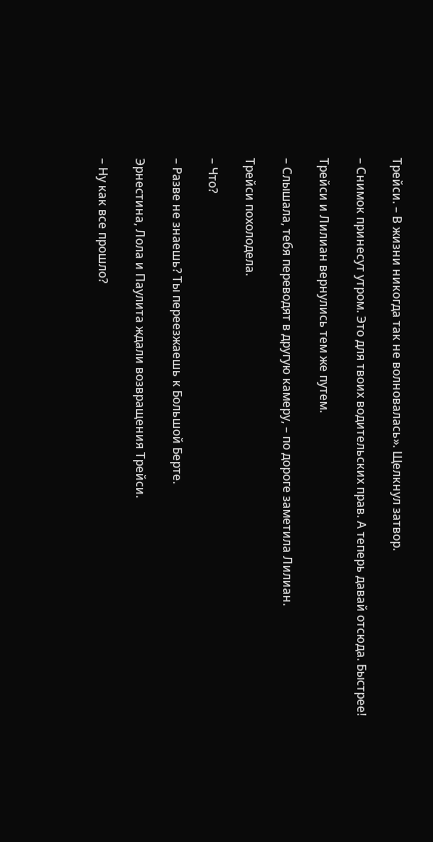Трейси. – В жизни никогда так не волновалась». Щелкнул затвор.

– Снимок принесут утром. Это для твоих водительских прав. А теперь давай отсюда. Быстрее!

Трейси и Лилиан вернулись тем же путем.

– Слышала, тебя переводят в другую камеру, – по дороге заметила Лилиан.

Трейси похолодела.

– Что?

– Разве не знаешь? Ты переезжаешь к Большой Берте.

Эрнестина, Лола и Паулита ждали возвращения Трейси.

– Ну как все прошло?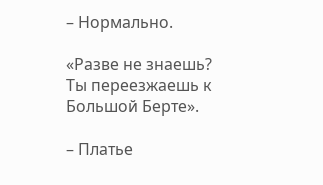– Нормально.

«Разве не знаешь? Ты переезжаешь к Большой Берте».

– Платье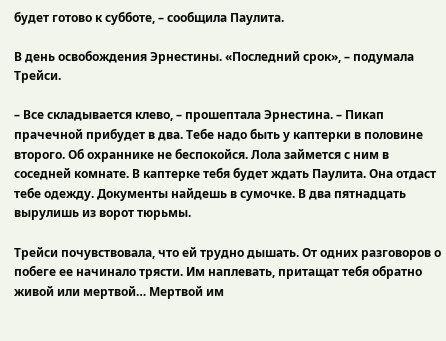будет готово к субботе, – сообщила Паулита.

В день освобождения Эрнестины. «Последний срок», – подумала Трейси.

– Все складывается клево, – прошептала Эрнестина. – Пикап прачечной прибудет в два. Тебе надо быть у каптерки в половине второго. Об охраннике не беспокойся. Лола займется с ним в соседней комнате. В каптерке тебя будет ждать Паулита. Она отдаст тебе одежду. Документы найдешь в сумочке. В два пятнадцать вырулишь из ворот тюрьмы.

Трейси почувствовала, что ей трудно дышать. От одних разговоров о побеге ее начинало трясти. Им наплевать, притащат тебя обратно живой или мертвой… Мертвой им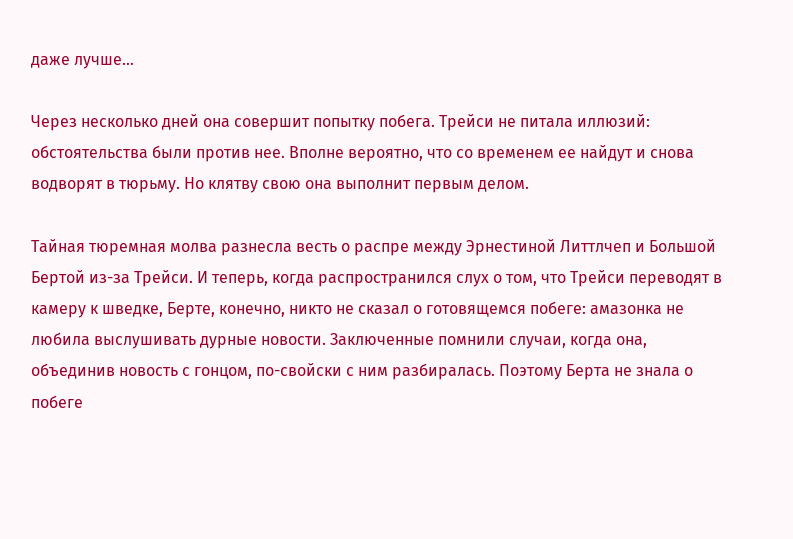даже лучше…

Через несколько дней она совершит попытку побега. Трейси не питала иллюзий: обстоятельства были против нее. Вполне вероятно, что со временем ее найдут и снова водворят в тюрьму. Но клятву свою она выполнит первым делом.

Тайная тюремная молва разнесла весть о распре между Эрнестиной Литтлчеп и Большой Бертой из-за Трейси. И теперь, когда распространился слух о том, что Трейси переводят в камеру к шведке, Берте, конечно, никто не сказал о готовящемся побеге: амазонка не любила выслушивать дурные новости. Заключенные помнили случаи, когда она, объединив новость с гонцом, по-свойски с ним разбиралась. Поэтому Берта не знала о побеге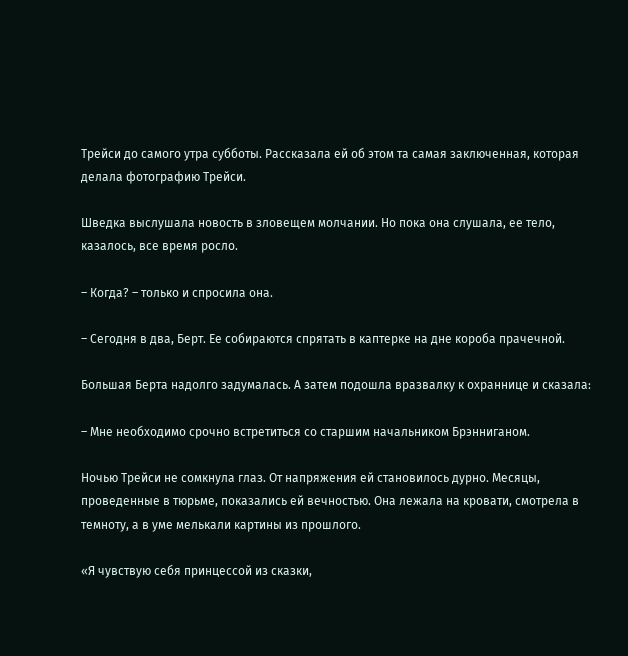Трейси до самого утра субботы. Рассказала ей об этом та самая заключенная, которая делала фотографию Трейси.

Шведка выслушала новость в зловещем молчании. Но пока она слушала, ее тело, казалось, все время росло.

– Когда? – только и спросила она.

– Сегодня в два, Берт. Ее собираются спрятать в каптерке на дне короба прачечной.

Большая Берта надолго задумалась. А затем подошла вразвалку к охраннице и сказала:

– Мне необходимо срочно встретиться со старшим начальником Брэнниганом.

Ночью Трейси не сомкнула глаз. От напряжения ей становилось дурно. Месяцы, проведенные в тюрьме, показались ей вечностью. Она лежала на кровати, смотрела в темноту, а в уме мелькали картины из прошлого.

«Я чувствую себя принцессой из сказки,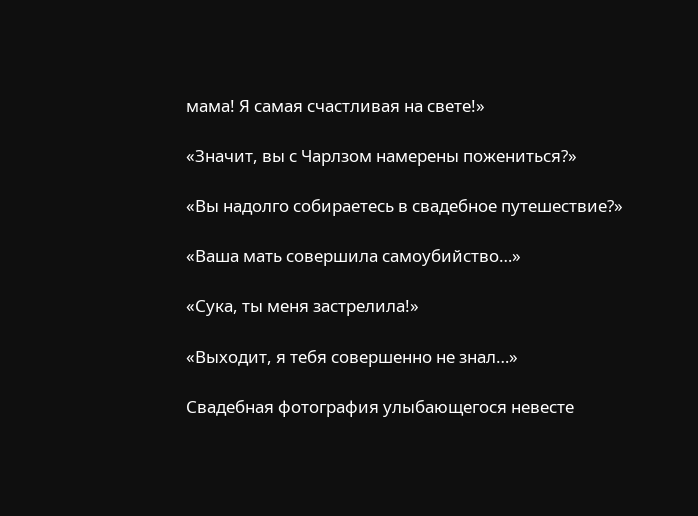мама! Я самая счастливая на свете!»

«Значит, вы с Чарлзом намерены пожениться?»

«Вы надолго собираетесь в свадебное путешествие?»

«Ваша мать совершила самоубийство…»

«Сука, ты меня застрелила!»

«Выходит, я тебя совершенно не знал…»

Свадебная фотография улыбающегося невесте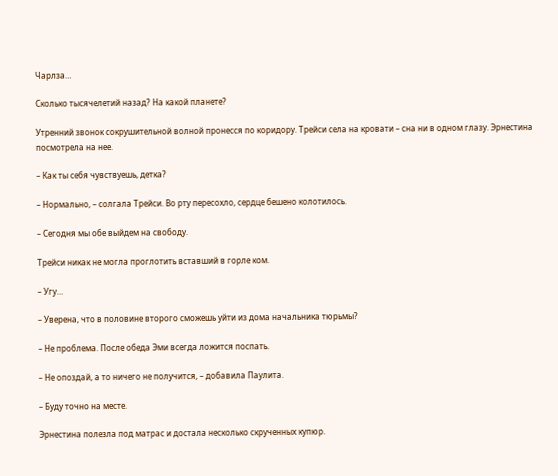Чарлза…

Сколько тысячелетий назад? На какой планете?

Утренний звонок сокрушительной волной пронесся по коридору. Трейси села на кровати – сна ни в одном глазу. Эрнестина посмотрела на нее.

– Как ты себя чувствуешь, детка?

– Нормально, – солгала Трейси. Во рту пересохло, сердце бешено колотилось.

– Сегодня мы обе выйдем на свободу.

Трейси никак не могла проглотить вставший в горле ком.

– Угу…

– Уверена, что в половине второго сможешь уйти из дома начальника тюрьмы?

– Не проблема. После обеда Эми всегда ложится поспать.

– Не опоздай, а то ничего не получится, – добавила Паулита.

– Буду точно на месте.

Эрнестина полезла под матрас и достала несколько скрученных купюр.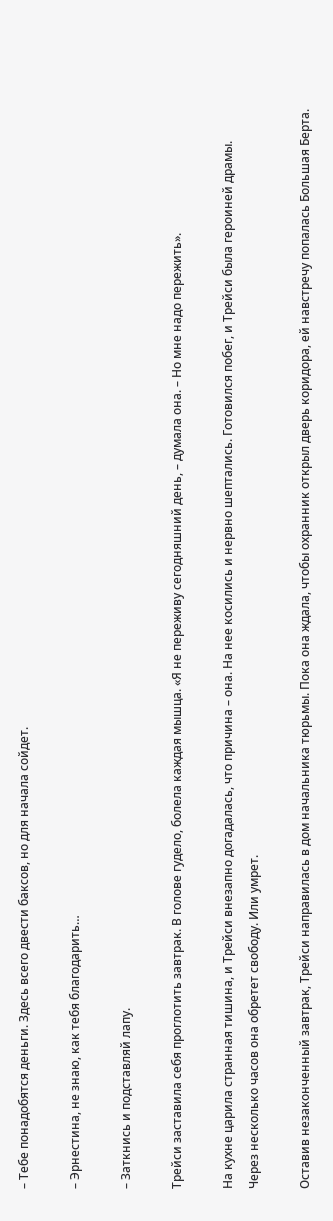– Тебе понадобятся деньги. Здесь всего двести баксов, но для начала сойдет.

– Эрнестина, не знаю, как тебя благодарить…

– Заткнись и подставляй лапу.

Трейси заставила себя проглотить завтрак. В голове гудело, болела каждая мышца. «Я не переживу сегодняшний день, – думала она. – Но мне надо пережить».

На кухне царила странная тишина, и Трейси внезапно догадалась, что причина – она. На нее косились и нервно шептались. Готовился побег, и Трейси была героиней драмы. Через несколько часов она обретет свободу. Или умрет.

Оставив незаконченный завтрак, Трейси направилась в дом начальника тюрьмы. Пока она ждала, чтобы охранник открыл дверь коридора, ей навстречу попалась Большая Берта.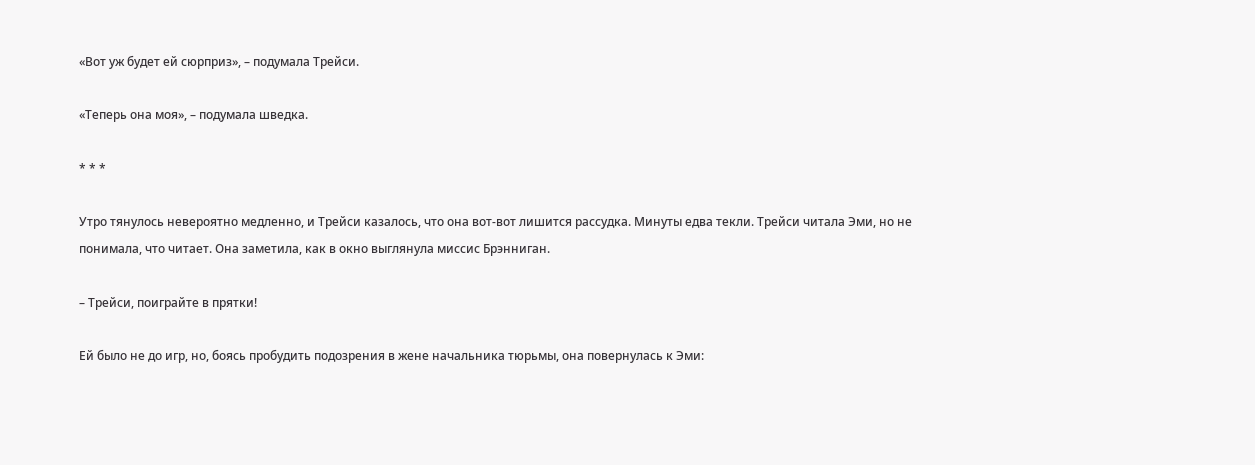«Вот уж будет ей сюрприз», – подумала Трейси.

«Теперь она моя», – подумала шведка.

* * *

Утро тянулось невероятно медленно, и Трейси казалось, что она вот-вот лишится рассудка. Минуты едва текли. Трейси читала Эми, но не понимала, что читает. Она заметила, как в окно выглянула миссис Брэнниган.

– Трейси, поиграйте в прятки!

Ей было не до игр, но, боясь пробудить подозрения в жене начальника тюрьмы, она повернулась к Эми: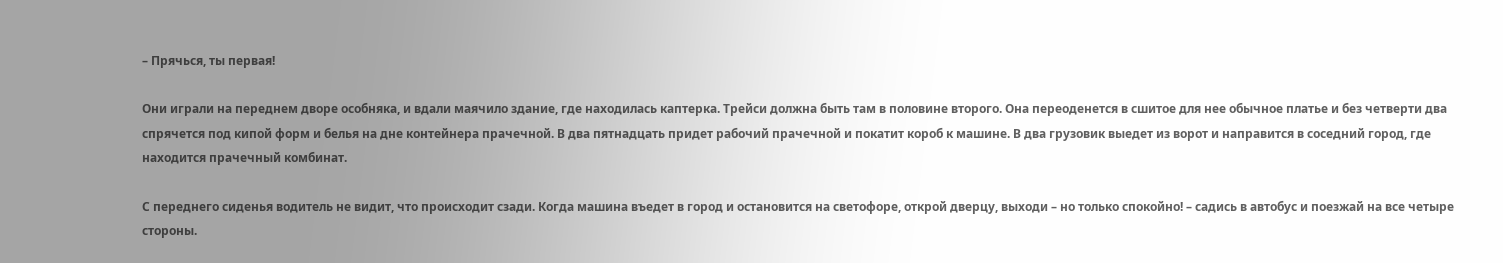– Прячься, ты первая!

Они играли на переднем дворе особняка, и вдали маячило здание, где находилась каптерка. Трейси должна быть там в половине второго. Она переоденется в сшитое для нее обычное платье и без четверти два спрячется под кипой форм и белья на дне контейнера прачечной. В два пятнадцать придет рабочий прачечной и покатит короб к машине. В два грузовик выедет из ворот и направится в соседний город, где находится прачечный комбинат.

С переднего сиденья водитель не видит, что происходит сзади. Когда машина въедет в город и остановится на светофоре, открой дверцу, выходи – но только спокойно! – садись в автобус и поезжай на все четыре стороны.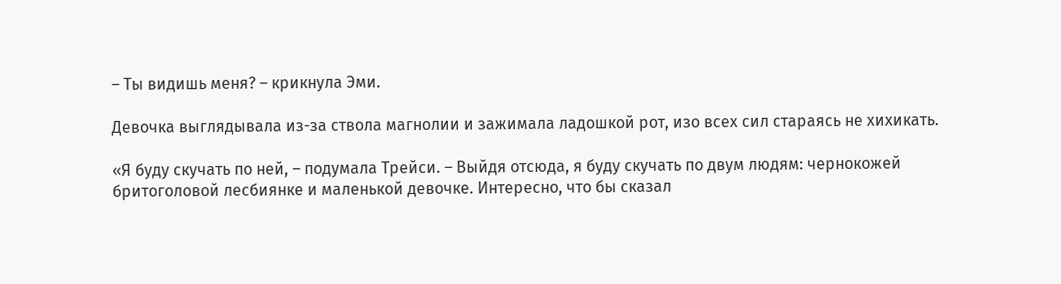– Ты видишь меня? – крикнула Эми.

Девочка выглядывала из-за ствола магнолии и зажимала ладошкой рот, изо всех сил стараясь не хихикать.

«Я буду скучать по ней, – подумала Трейси. – Выйдя отсюда, я буду скучать по двум людям: чернокожей бритоголовой лесбиянке и маленькой девочке. Интересно, что бы сказал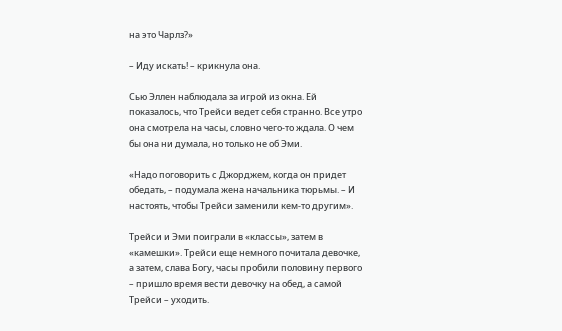на это Чарлз?»

– Иду искать! – крикнула она.

Сью Эллен наблюдала за игрой из окна. Ей показалось, что Трейси ведет себя странно. Все утро она смотрела на часы, словно чего-то ждала. О чем бы она ни думала, но только не об Эми.

«Надо поговорить с Джорджем, когда он придет обедать, – подумала жена начальника тюрьмы. – И настоять, чтобы Трейси заменили кем-то другим».

Трейси и Эми поиграли в «классы», затем в «камешки». Трейси еще немного почитала девочке, а затем, слава Богу, часы пробили половину первого – пришло время вести девочку на обед, а самой Трейси – уходить.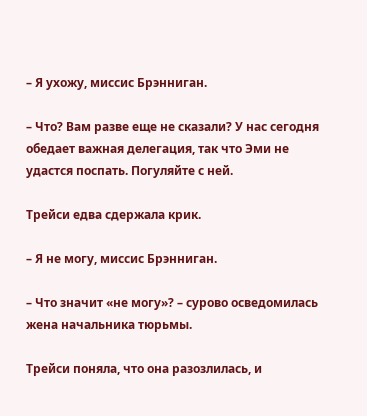– Я ухожу, миссис Брэнниган.

– Что? Вам разве еще не сказали? У нас сегодня обедает важная делегация, так что Эми не удастся поспать. Погуляйте с ней.

Трейси едва сдержала крик.

– Я не могу, миссис Брэнниган.

– Что значит «не могу»? – сурово осведомилась жена начальника тюрьмы.

Трейси поняла, что она разозлилась, и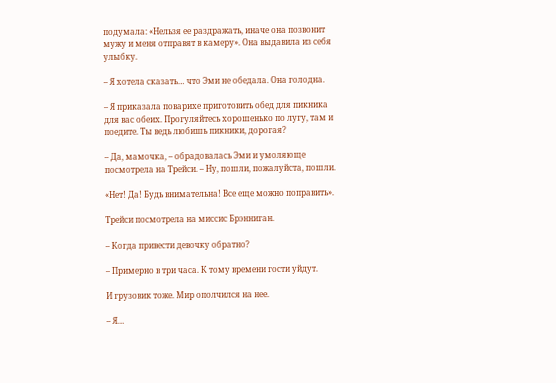подумала: «Нельзя ее раздражать, иначе она позвонит мужу и меня отправят в камеру». Она выдавила из себя улыбку.

– Я хотела сказать… что Эми не обедала. Она голодна.

– Я приказала поварихе приготовить обед для пикника для вас обеих. Прогуляйтесь хорошенько по лугу, там и поедите. Ты ведь любишь пикники, дорогая?

– Да, мамочка, – обрадовалась Эми и умоляюще посмотрела на Трейси. – Ну, пошли, пожалуйста, пошли.

«Нет! Да! Будь внимательна! Все еще можно поправить».

Трейси посмотрела на миссис Брэнниган.

– Когда привести девочку обратно?

– Примерно в три часа. К тому времени гости уйдут.

И грузовик тоже. Мир ополчился на нее.

– Я…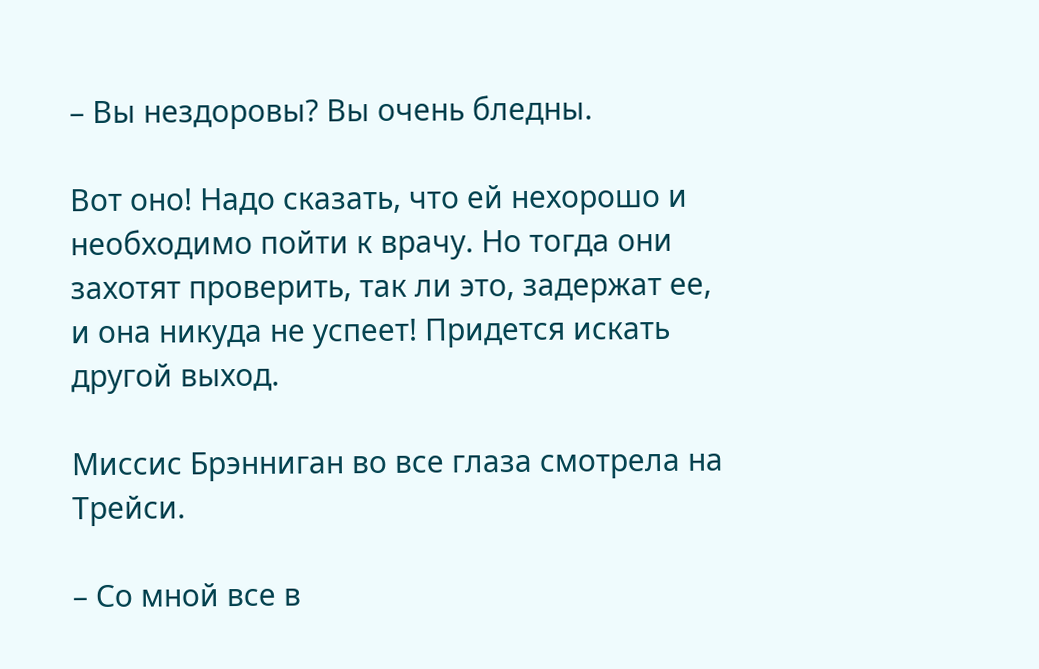– Вы нездоровы? Вы очень бледны.

Вот оно! Надо сказать, что ей нехорошо и необходимо пойти к врачу. Но тогда они захотят проверить, так ли это, задержат ее, и она никуда не успеет! Придется искать другой выход.

Миссис Брэнниган во все глаза смотрела на Трейси.

– Со мной все в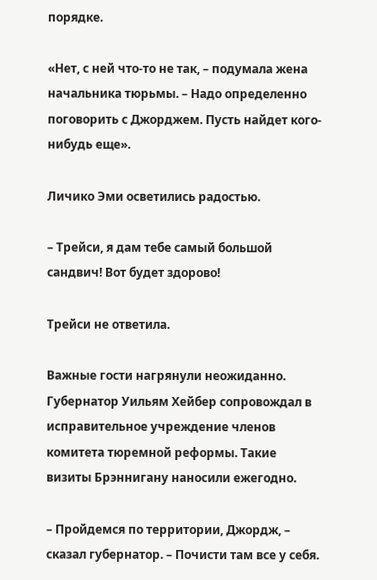порядке.

«Нет, с ней что-то не так, – подумала жена начальника тюрьмы. – Надо определенно поговорить с Джорджем. Пусть найдет кого-нибудь еще».

Личико Эми осветились радостью.

– Трейси, я дам тебе самый большой сандвич! Вот будет здорово!

Трейси не ответила.

Важные гости нагрянули неожиданно. Губернатор Уильям Хейбер сопровождал в исправительное учреждение членов комитета тюремной реформы. Такие визиты Брэннигану наносили ежегодно.

– Пройдемся по территории, Джордж, – сказал губернатор. – Почисти там все у себя.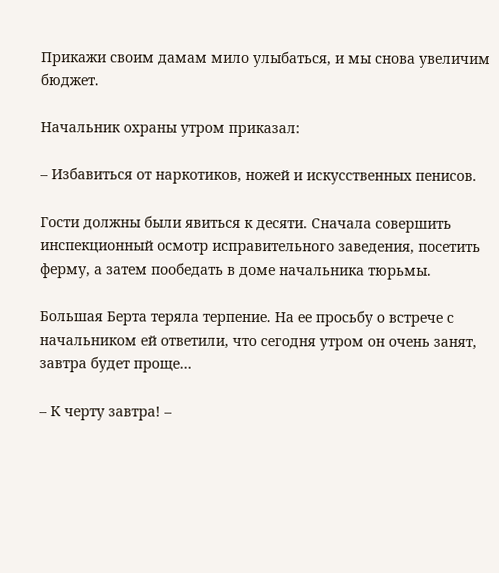Прикажи своим дамам мило улыбаться, и мы снова увеличим бюджет.

Начальник охраны утром приказал:

– Избавиться от наркотиков, ножей и искусственных пенисов.

Гости должны были явиться к десяти. Сначала совершить инспекционный осмотр исправительного заведения, посетить ферму, а затем пообедать в доме начальника тюрьмы.

Большая Берта теряла терпение. На ее просьбу о встрече с начальником ей ответили, что сегодня утром он очень занят, завтра будет проще…

– К черту завтра! –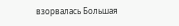взорвалась Большая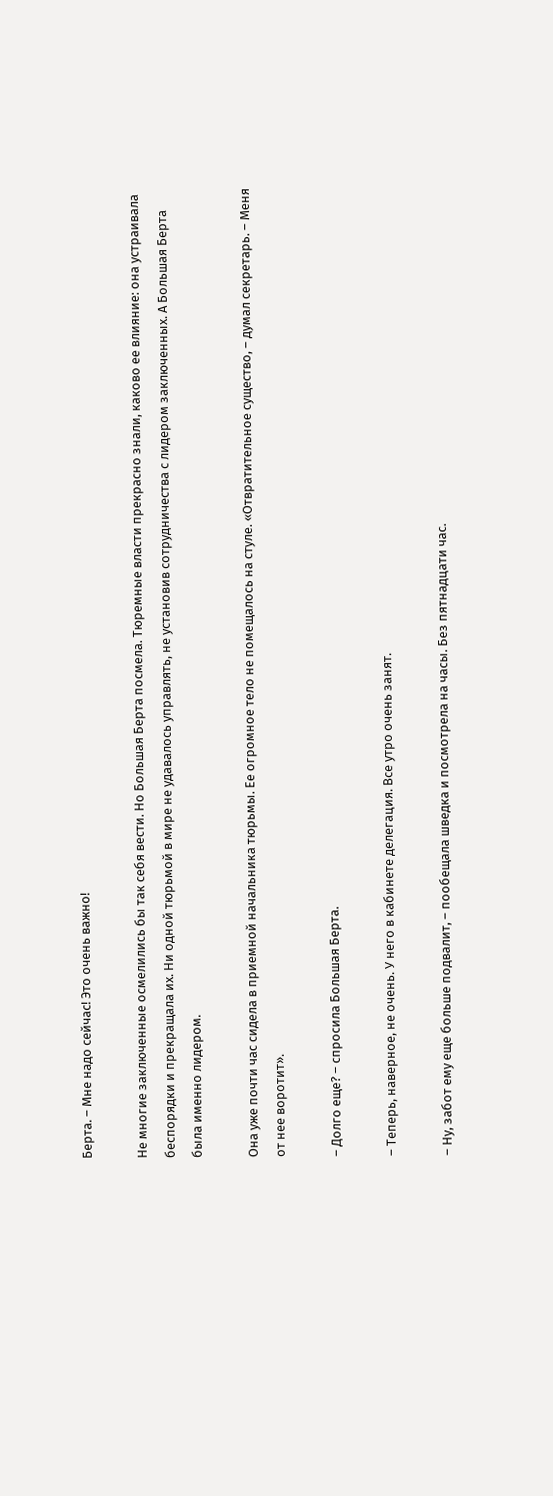Берта. – Мне надо сейчас! Это очень важно!

Не многие заключенные осмелились бы так себя вести. Но Большая Берта посмела. Тюремные власти прекрасно знали, каково ее влияние: она устраивала беспорядки и прекращала их. Ни одной тюрьмой в мире не удавалось управлять, не установив сотрудничества с лидером заключенных. А Большая Берта была именно лидером.

Она уже почти час сидела в приемной начальника тюрьмы. Ее огромное тело не помещалось на стуле. «Отвратительное существо, – думал секретарь. – Меня от нее воротит».

– Долго еще? – спросила Большая Берта.

– Теперь, наверное, не очень. У него в кабинете делегация. Все утро очень занят.

– Ну, забот ему еще больше подвалит, – пообещала шведка и посмотрела на часы. Без пятнадцати час.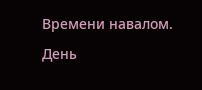Времени навалом.

День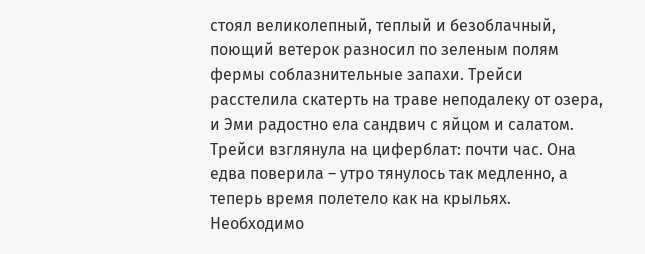стоял великолепный, теплый и безоблачный, поющий ветерок разносил по зеленым полям фермы соблазнительные запахи. Трейси расстелила скатерть на траве неподалеку от озера, и Эми радостно ела сандвич с яйцом и салатом. Трейси взглянула на циферблат: почти час. Она едва поверила – утро тянулось так медленно, а теперь время полетело как на крыльях. Необходимо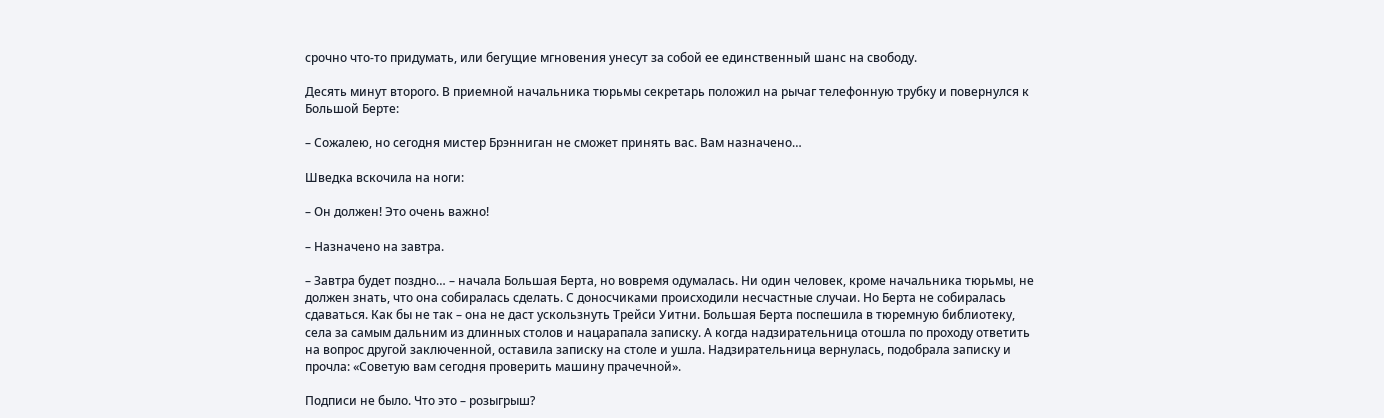срочно что-то придумать, или бегущие мгновения унесут за собой ее единственный шанс на свободу.

Десять минут второго. В приемной начальника тюрьмы секретарь положил на рычаг телефонную трубку и повернулся к Большой Берте:

– Сожалею, но сегодня мистер Брэнниган не сможет принять вас. Вам назначено…

Шведка вскочила на ноги:

– Он должен! Это очень важно!

– Назначено на завтра.

– Завтра будет поздно… – начала Большая Берта, но вовремя одумалась. Ни один человек, кроме начальника тюрьмы, не должен знать, что она собиралась сделать. С доносчиками происходили несчастные случаи. Но Берта не собиралась сдаваться. Как бы не так – она не даст ускользнуть Трейси Уитни. Большая Берта поспешила в тюремную библиотеку, села за самым дальним из длинных столов и нацарапала записку. А когда надзирательница отошла по проходу ответить на вопрос другой заключенной, оставила записку на столе и ушла. Надзирательница вернулась, подобрала записку и прочла: «Советую вам сегодня проверить машину прачечной».

Подписи не было. Что это – розыгрыш?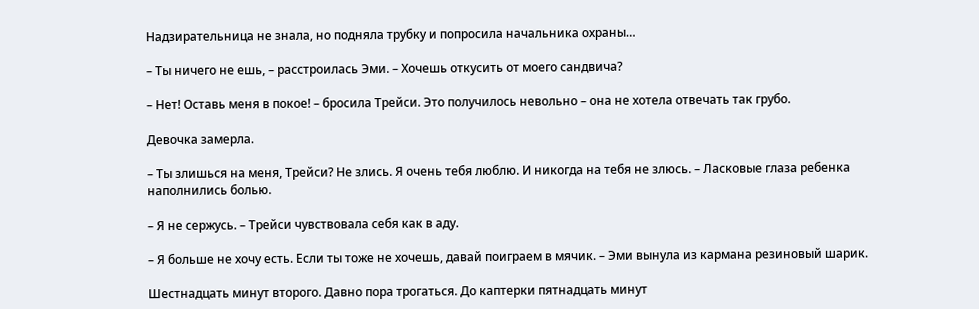Надзирательница не знала, но подняла трубку и попросила начальника охраны…

– Ты ничего не ешь, – расстроилась Эми. – Хочешь откусить от моего сандвича?

– Нет! Оставь меня в покое! – бросила Трейси. Это получилось невольно – она не хотела отвечать так грубо.

Девочка замерла.

– Ты злишься на меня, Трейси? Не злись. Я очень тебя люблю. И никогда на тебя не злюсь. – Ласковые глаза ребенка наполнились болью.

– Я не сержусь. – Трейси чувствовала себя как в аду.

– Я больше не хочу есть. Если ты тоже не хочешь, давай поиграем в мячик. – Эми вынула из кармана резиновый шарик.

Шестнадцать минут второго. Давно пора трогаться. До каптерки пятнадцать минут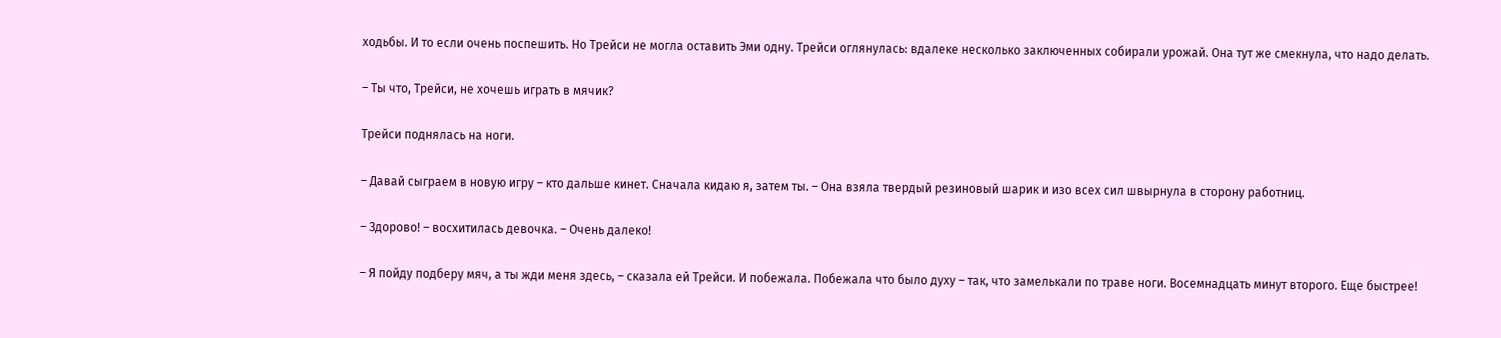ходьбы. И то если очень поспешить. Но Трейси не могла оставить Эми одну. Трейси оглянулась: вдалеке несколько заключенных собирали урожай. Она тут же смекнула, что надо делать.

– Ты что, Трейси, не хочешь играть в мячик?

Трейси поднялась на ноги.

– Давай сыграем в новую игру – кто дальше кинет. Сначала кидаю я, затем ты. – Она взяла твердый резиновый шарик и изо всех сил швырнула в сторону работниц.

– Здорово! – восхитилась девочка. – Очень далеко!

– Я пойду подберу мяч, а ты жди меня здесь, – сказала ей Трейси. И побежала. Побежала что было духу – так, что замелькали по траве ноги. Восемнадцать минут второго. Еще быстрее!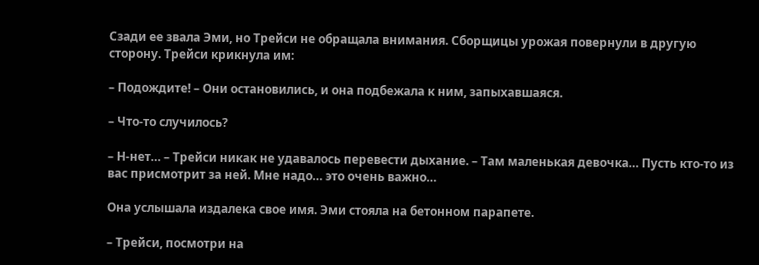Сзади ее звала Эми, но Трейси не обращала внимания. Сборщицы урожая повернули в другую сторону. Трейси крикнула им:

– Подождите! – Они остановились, и она подбежала к ним, запыхавшаяся.

– Что-то случилось?

– Н-нет… – Трейси никак не удавалось перевести дыхание. – Там маленькая девочка… Пусть кто-то из вас присмотрит за ней. Мне надо… это очень важно…

Она услышала издалека свое имя. Эми стояла на бетонном парапете.

– Трейси, посмотри на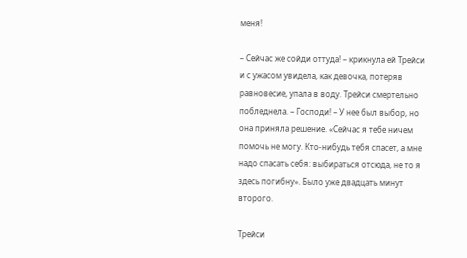меня!

– Сейчас же сойди оттуда! – крикнула ей Трейси и с ужасом увидела, как девочка, потеряв равновесие, упала в воду. Трейси смертельно побледнела. – Господи! – У нее был выбор, но она приняла решение. «Сейчас я тебе ничем помочь не могу. Кто-нибудь тебя спасет, а мне надо спасать себя: выбираться отсюда, не то я здесь погибну». Было уже двадцать минут второго.

Трейси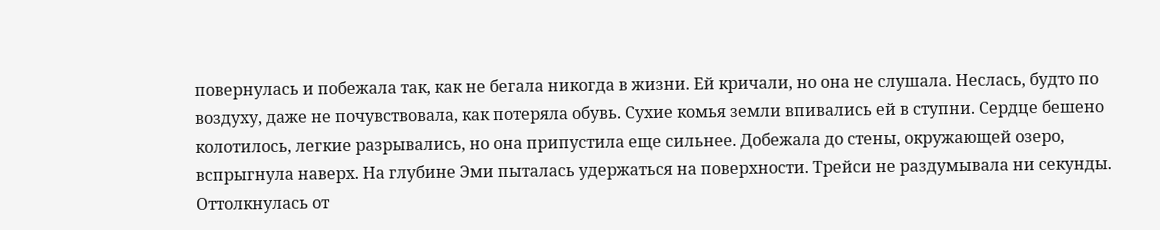повернулась и побежала так, как не бегала никогда в жизни. Ей кричали, но она не слушала. Неслась, будто по воздуху, даже не почувствовала, как потеряла обувь. Сухие комья земли впивались ей в ступни. Сердце бешено колотилось, легкие разрывались, но она припустила еще сильнее. Добежала до стены, окружающей озеро, вспрыгнула наверх. На глубине Эми пыталась удержаться на поверхности. Трейси не раздумывала ни секунды. Оттолкнулась от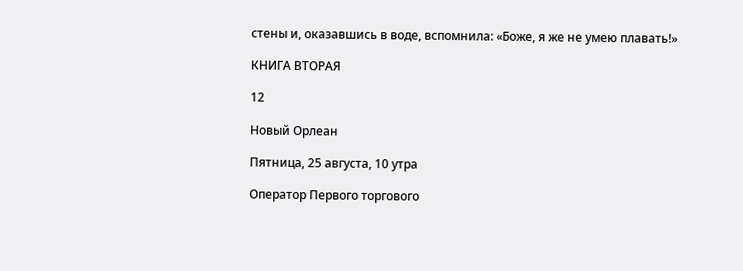стены и, оказавшись в воде, вспомнила: «Боже, я же не умею плавать!»

КНИГА ВТОРАЯ

12

Новый Орлеан

Пятница, 25 августа, 10 утра

Оператор Первого торгового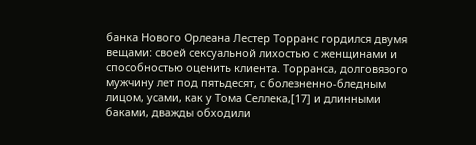банка Нового Орлеана Лестер Торранс гордился двумя вещами: своей сексуальной лихостью с женщинами и способностью оценить клиента. Торранса, долговязого мужчину лет под пятьдесят, с болезненно-бледным лицом, усами, как у Тома Селлека,[17] и длинными баками, дважды обходили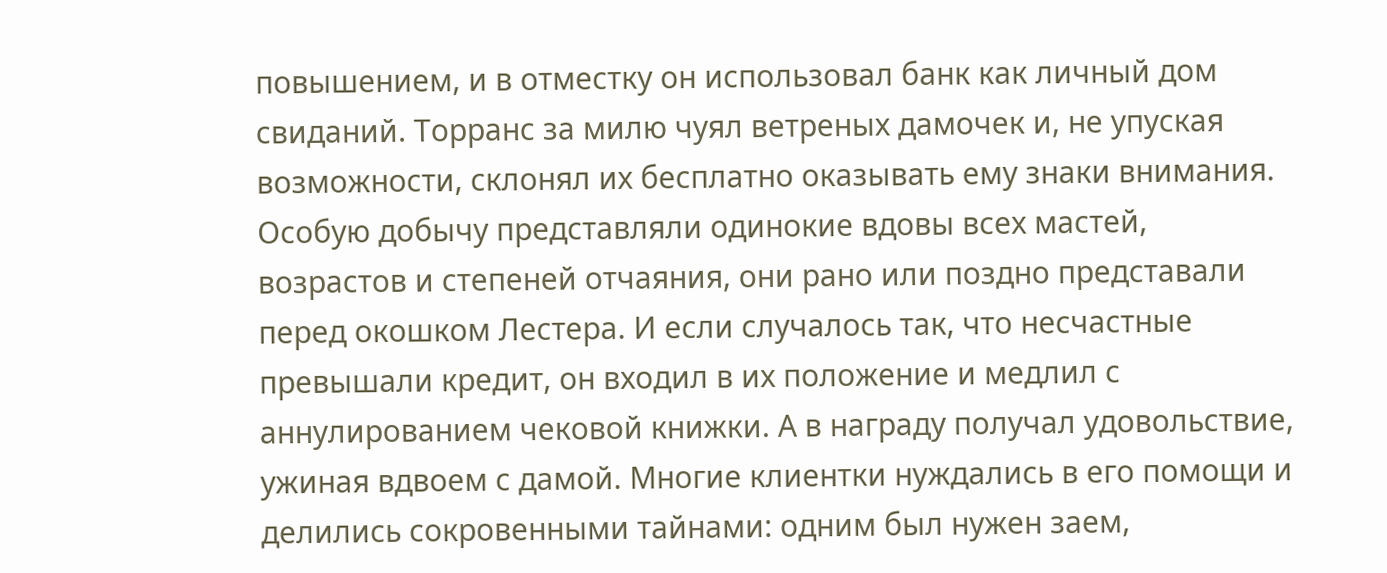повышением, и в отместку он использовал банк как личный дом свиданий. Торранс за милю чуял ветреных дамочек и, не упуская возможности, склонял их бесплатно оказывать ему знаки внимания. Особую добычу представляли одинокие вдовы всех мастей, возрастов и степеней отчаяния, они рано или поздно представали перед окошком Лестера. И если случалось так, что несчастные превышали кредит, он входил в их положение и медлил с аннулированием чековой книжки. А в награду получал удовольствие, ужиная вдвоем с дамой. Многие клиентки нуждались в его помощи и делились сокровенными тайнами: одним был нужен заем,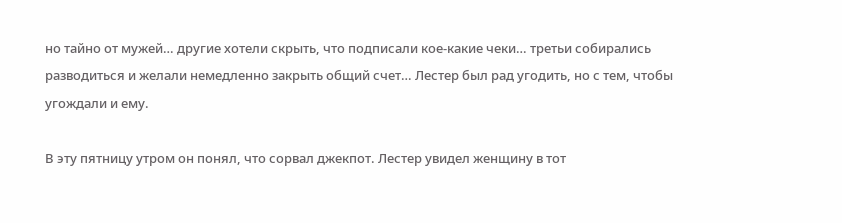но тайно от мужей… другие хотели скрыть, что подписали кое-какие чеки… третьи собирались разводиться и желали немедленно закрыть общий счет… Лестер был рад угодить, но с тем, чтобы угождали и ему.

В эту пятницу утром он понял, что сорвал джекпот. Лестер увидел женщину в тот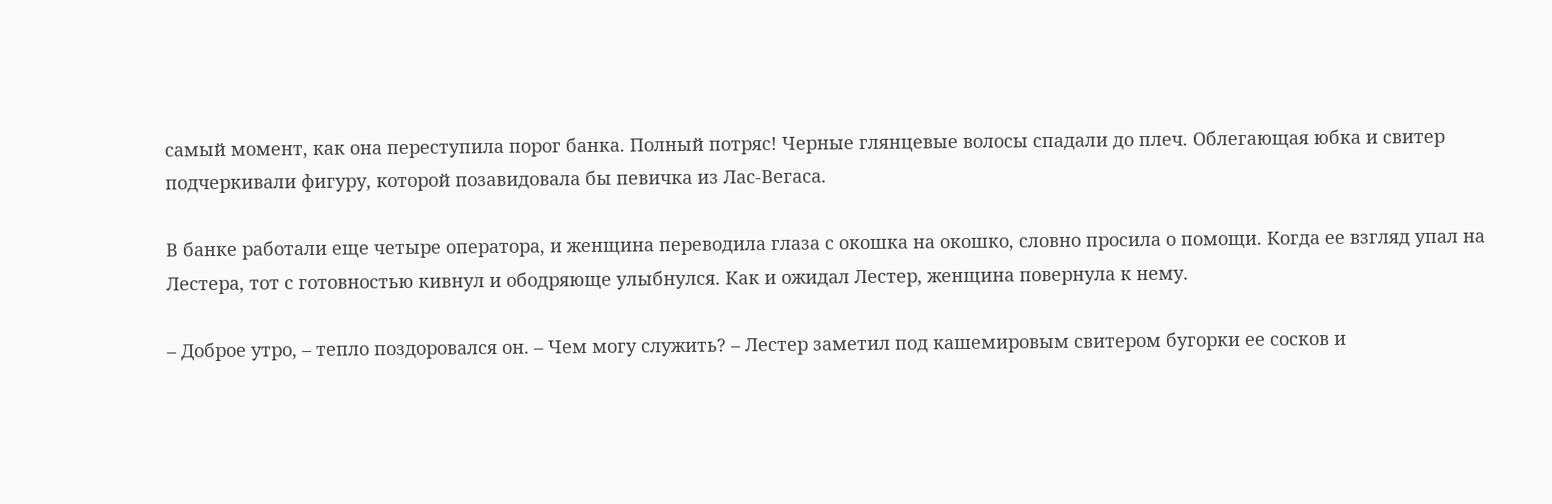самый момент, как она переступила порог банка. Полный потряс! Черные глянцевые волосы спадали до плеч. Облегающая юбка и свитер подчеркивали фигуру, которой позавидовала бы певичка из Лас-Вегаса.

В банке работали еще четыре оператора, и женщина переводила глаза с окошка на окошко, словно просила о помощи. Когда ее взгляд упал на Лестера, тот с готовностью кивнул и ободряюще улыбнулся. Как и ожидал Лестер, женщина повернула к нему.

– Доброе утро, – тепло поздоровался он. – Чем могу служить? – Лестер заметил под кашемировым свитером бугорки ее сосков и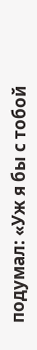подумал: «Уж я бы с тобой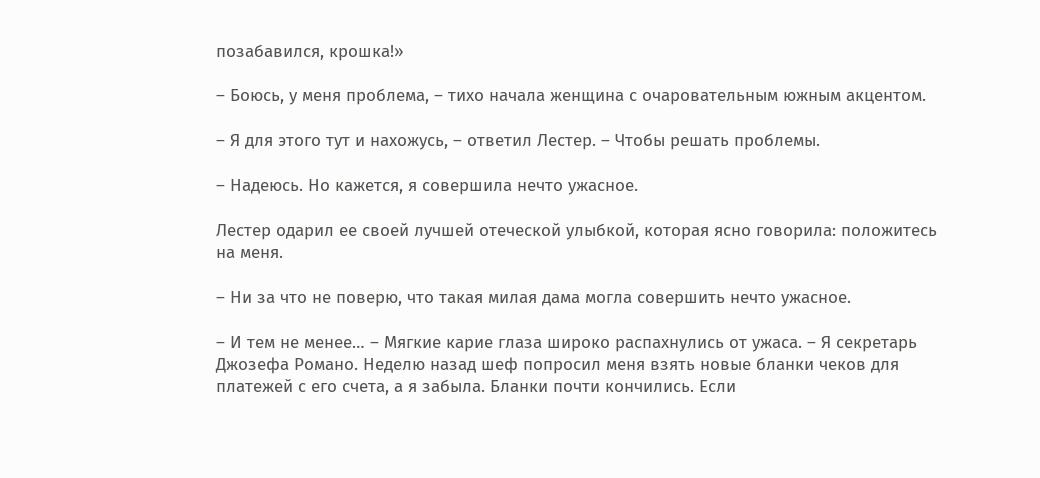позабавился, крошка!»

– Боюсь, у меня проблема, – тихо начала женщина с очаровательным южным акцентом.

– Я для этого тут и нахожусь, – ответил Лестер. – Чтобы решать проблемы.

– Надеюсь. Но кажется, я совершила нечто ужасное.

Лестер одарил ее своей лучшей отеческой улыбкой, которая ясно говорила: положитесь на меня.

– Ни за что не поверю, что такая милая дама могла совершить нечто ужасное.

– И тем не менее… – Мягкие карие глаза широко распахнулись от ужаса. – Я секретарь Джозефа Романо. Неделю назад шеф попросил меня взять новые бланки чеков для платежей с его счета, а я забыла. Бланки почти кончились. Если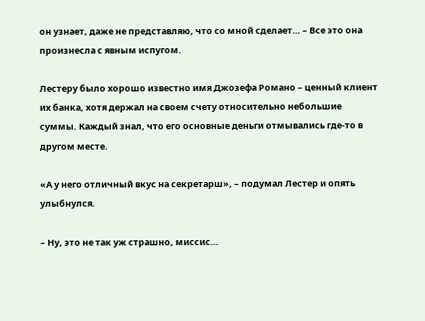он узнает, даже не представляю, что со мной сделает… – Все это она произнесла с явным испугом.

Лестеру было хорошо известно имя Джозефа Романо – ценный клиент их банка, хотя держал на своем счету относительно небольшие суммы. Каждый знал, что его основные деньги отмывались где-то в другом месте.

«А у него отличный вкус на секретарш», – подумал Лестер и опять улыбнулся.

– Ну, это не так уж страшно, миссис…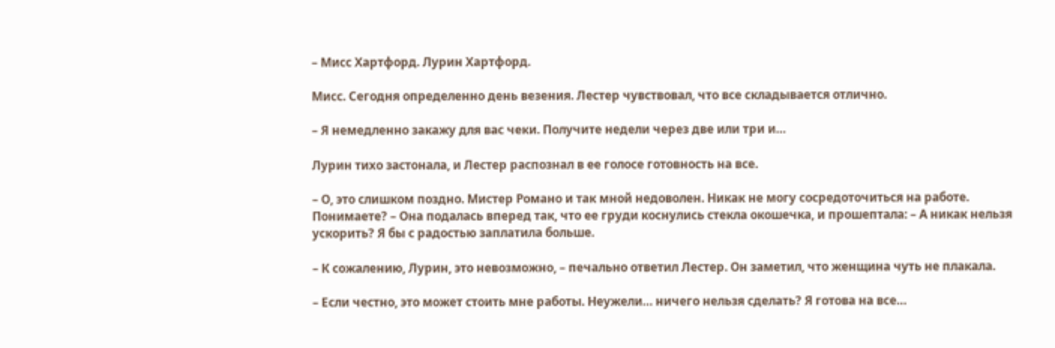– Мисс Хартфорд. Лурин Хартфорд.

Мисс. Сегодня определенно день везения. Лестер чувствовал, что все складывается отлично.

– Я немедленно закажу для вас чеки. Получите недели через две или три и…

Лурин тихо застонала, и Лестер распознал в ее голосе готовность на все.

– О, это слишком поздно. Мистер Романо и так мной недоволен. Никак не могу сосредоточиться на работе. Понимаете? – Она подалась вперед так, что ее груди коснулись стекла окошечка, и прошептала: – А никак нельзя ускорить? Я бы с радостью заплатила больше.

– К сожалению, Лурин, это невозможно, – печально ответил Лестер. Он заметил, что женщина чуть не плакала.

– Если честно, это может стоить мне работы. Неужели… ничего нельзя сделать? Я готова на все…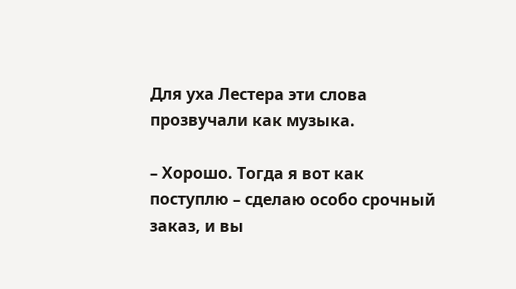Для уха Лестера эти слова прозвучали как музыка.

– Хорошо. Тогда я вот как поступлю – сделаю особо срочный заказ, и вы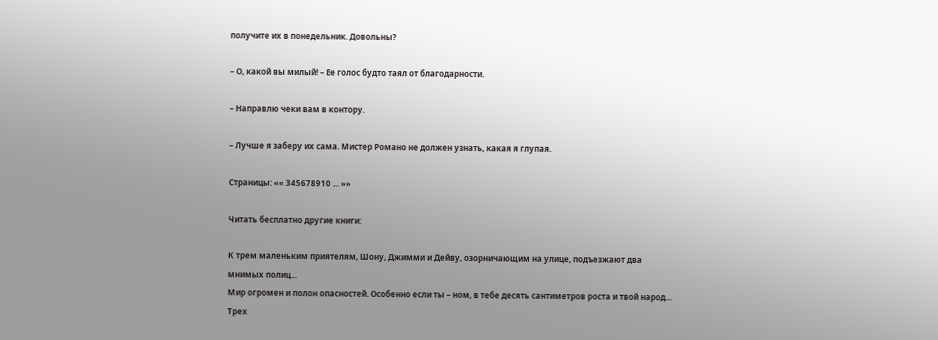получите их в понедельник. Довольны?

– О, какой вы милый! – Ее голос будто таял от благодарности.

– Направлю чеки вам в контору.

– Лучше я заберу их сама. Мистер Романо не должен узнать, какая я глупая.

Страницы: «« 345678910 ... »»

Читать бесплатно другие книги:

К трем маленьким приятелям, Шону, Джимми и Дейву, озорничающим на улице, подъезжают два мнимых полиц...
Мир огромен и полон опасностей. Особенно если ты – ном, в тебе десять сантиметров роста и твой народ...
Трех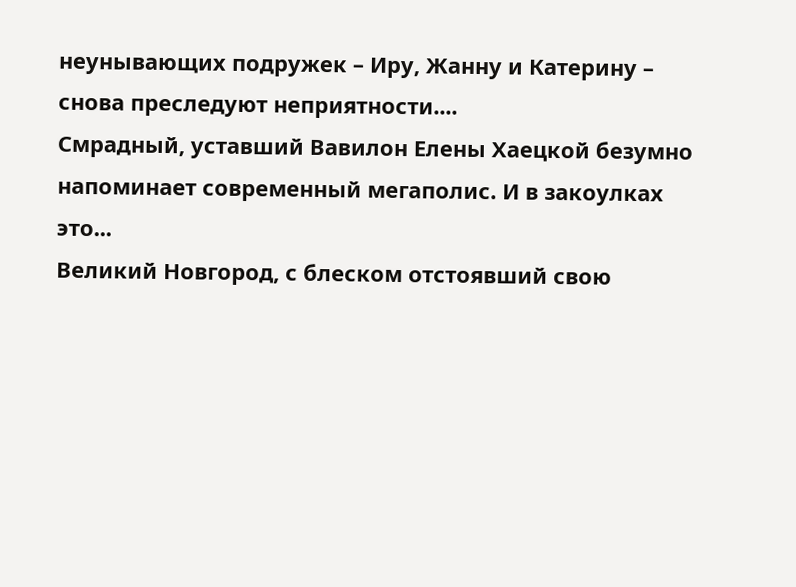неунывающих подружек – Иру, Жанну и Катерину – снова преследуют неприятности....
Смрадный, уставший Вавилон Елены Хаецкой безумно напоминает современный мегаполис. И в закоулках это...
Великий Новгород, с блеском отстоявший свою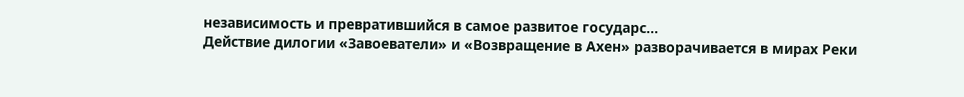независимость и превратившийся в самое развитое государс...
Действие дилогии «Завоеватели» и «Возвращение в Ахен» разворачивается в мирах Реки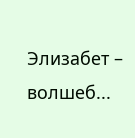Элизабет – волшеб...